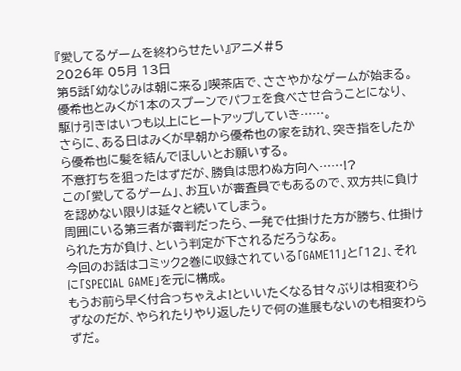『愛してるゲームを終わらせたい』アニメ#5
2026年 05月 13日
第5話「幼なじみは朝に来る」喫茶店で、ささやかなゲームが始まる。
優希也とみくが1本のスプーンでパフェを食べさせ合うことになり、駆け引きはいつも以上にヒートアップしていき……。
さらに、ある日はみくが早朝から優希也の家を訪れ、突き指をしたから優希也に髪を結んでほしいとお願いする。
不意打ちを狙ったはずだが、勝負は思わぬ方向へ……!?
この「愛してるゲーム」、お互いが審査員でもあるので、双方共に負けを認めない限りは延々と続いてしまう。
周囲にいる第三者が審判だったら、一発で仕掛けた方が勝ち、仕掛けられた方が負け、という判定が下されるだろうなあ。
今回のお話はコミック2巻に収録されている「GAME11」と「12」、それに「SPECIAL GAME」を元に構成。
もうお前ら早く付合っちゃえよ!といいたくなる甘々ぶりは相変わらずなのだが、やられたりやり返したりで何の進展もないのも相変わらずだ。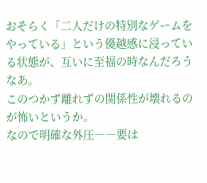おそらく「二人だけの特別なゲームをやっている」という優越感に浸っている状態が、互いに至福の時なんだろうなあ。
このつかず離れずの関係性が壊れるのが怖いというか。
なので明確な外圧――要は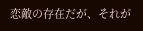恋敵の存在だが、それが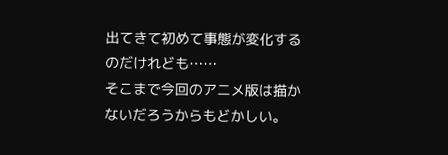出てきて初めて事態が変化するのだけれども……
そこまで今回のアニメ版は描かないだろうからもどかしい。